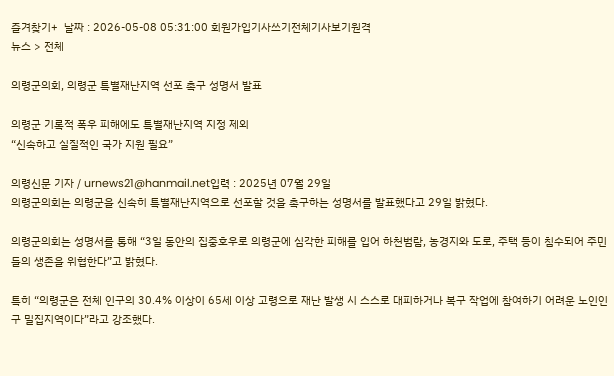즐겨찾기+  날짜 : 2026-05-08 05:31:00 회원가입기사쓰기전체기사보기원격
뉴스 > 전체

의령군의회, 의령군 특별재난지역 선포 촉구 성명서 발표

의령군 기록적 폭우 피해에도 특별재난지역 지정 제외
“신속하고 실질적인 국가 지원 필요”

의령신문 기자 / urnews21@hanmail.net입력 : 2025년 07월 29일
의령군의회는 의령군을 신속히 특별재난지역으로 선포할 것을 촉구하는 성명서를 발표했다고 29일 밝혔다.

의령군의회는 성명서를 통해 “3일 동안의 집중호우로 의령군에 심각한 피해를 입어 하천범람, 농경지와 도로, 주택 등이 침수되어 주민들의 생존을 위협한다”고 밝혔다.

특히 “의령군은 전체 인구의 30.4% 이상이 65세 이상 고령으로 재난 발생 시 스스로 대피하거나 복구 작업에 참여하기 어려운 노인인구 밀집지역이다”라고 강조했다.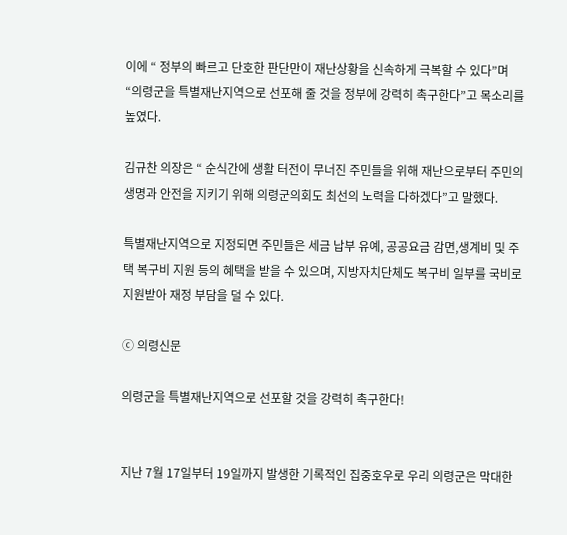이에 “ 정부의 빠르고 단호한 판단만이 재난상황을 신속하게 극복할 수 있다”며 “의령군을 특별재난지역으로 선포해 줄 것을 정부에 강력히 촉구한다”고 목소리를 높였다.

김규찬 의장은 “ 순식간에 생활 터전이 무너진 주민들을 위해 재난으로부터 주민의 생명과 안전을 지키기 위해 의령군의회도 최선의 노력을 다하겠다”고 말했다.

특별재난지역으로 지정되면 주민들은 세금 납부 유예, 공공요금 감면,생계비 및 주택 복구비 지원 등의 혜택을 받을 수 있으며, 지방자치단체도 복구비 일부를 국비로 지원받아 재정 부담을 덜 수 있다.

ⓒ 의령신문

의령군을 특별재난지역으로 선포할 것을 강력히 촉구한다!


지난 7월 17일부터 19일까지 발생한 기록적인 집중호우로 우리 의령군은 막대한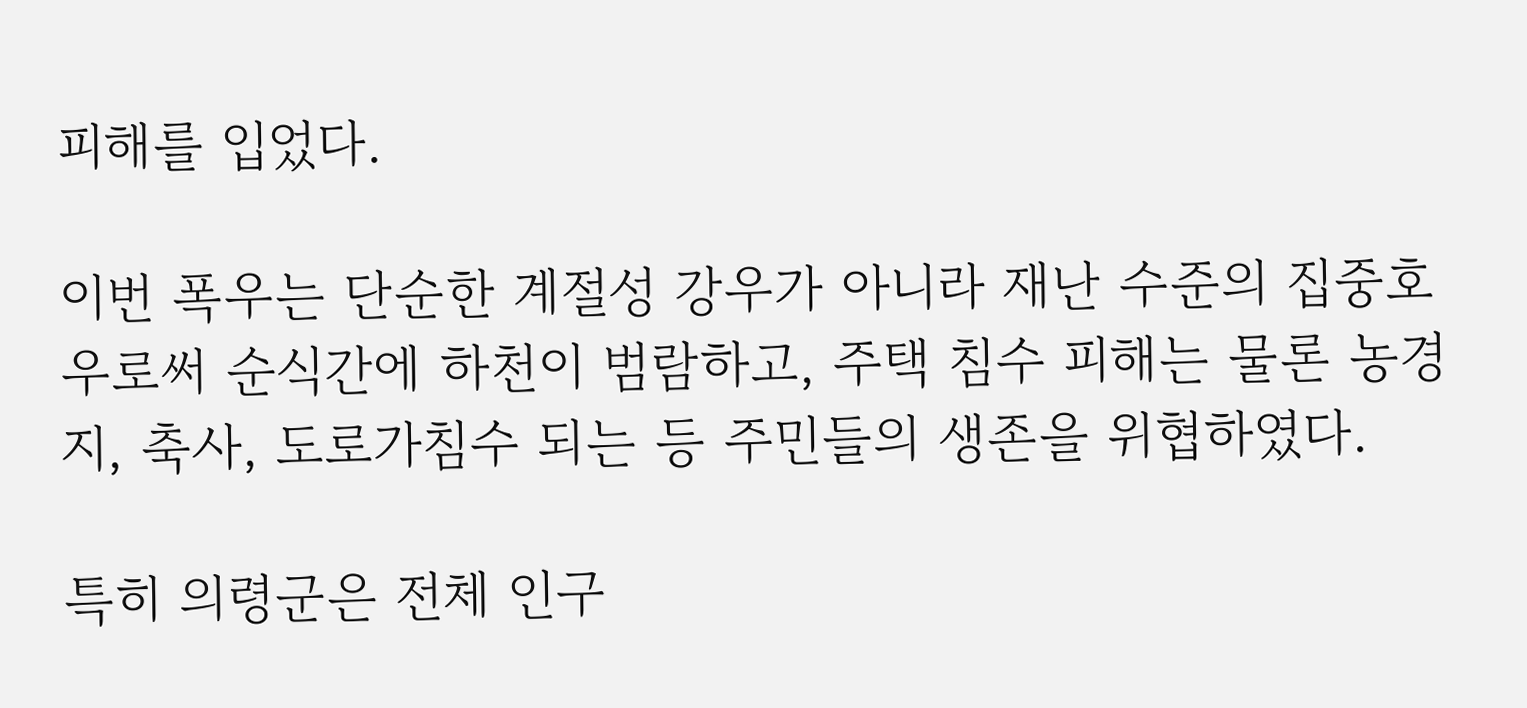피해를 입었다.

이번 폭우는 단순한 계절성 강우가 아니라 재난 수준의 집중호우로써 순식간에 하천이 범람하고, 주택 침수 피해는 물론 농경지, 축사, 도로가침수 되는 등 주민들의 생존을 위협하였다.

특히 의령군은 전체 인구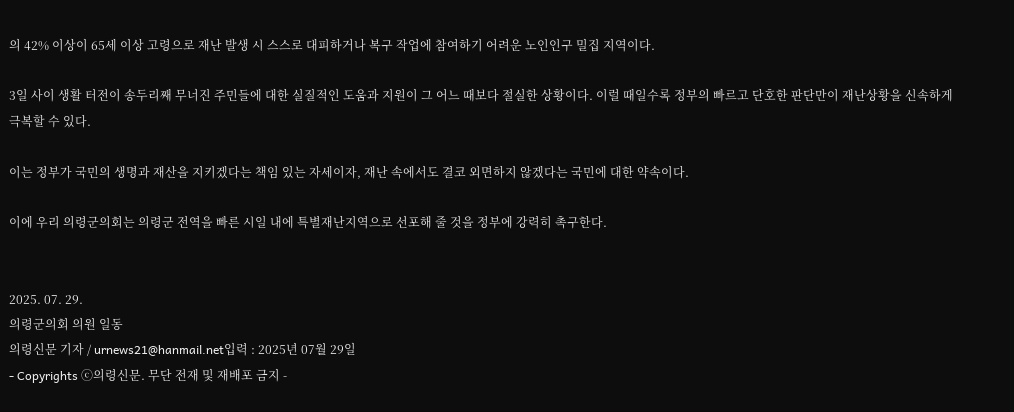의 42% 이상이 65세 이상 고령으로 재난 발생 시 스스로 대피하거나 복구 작업에 참여하기 어려운 노인인구 밀집 지역이다.

3일 사이 생활 터전이 송두리째 무너진 주민들에 대한 실질적인 도움과 지원이 그 어느 때보다 절실한 상황이다. 이럴 때일수록 정부의 빠르고 단호한 판단만이 재난상황을 신속하게 극복할 수 있다.

이는 정부가 국민의 생명과 재산을 지키겠다는 책임 있는 자세이자, 재난 속에서도 결코 외면하지 않겠다는 국민에 대한 약속이다.

이에 우리 의령군의회는 의령군 전역을 빠른 시일 내에 특별재난지역으로 선포해 줄 것을 정부에 강력히 촉구한다.


2025. 07. 29.
의령군의회 의원 일동
의령신문 기자 / urnews21@hanmail.net입력 : 2025년 07월 29일
- Copyrights ⓒ의령신문. 무단 전재 및 재배포 금지 -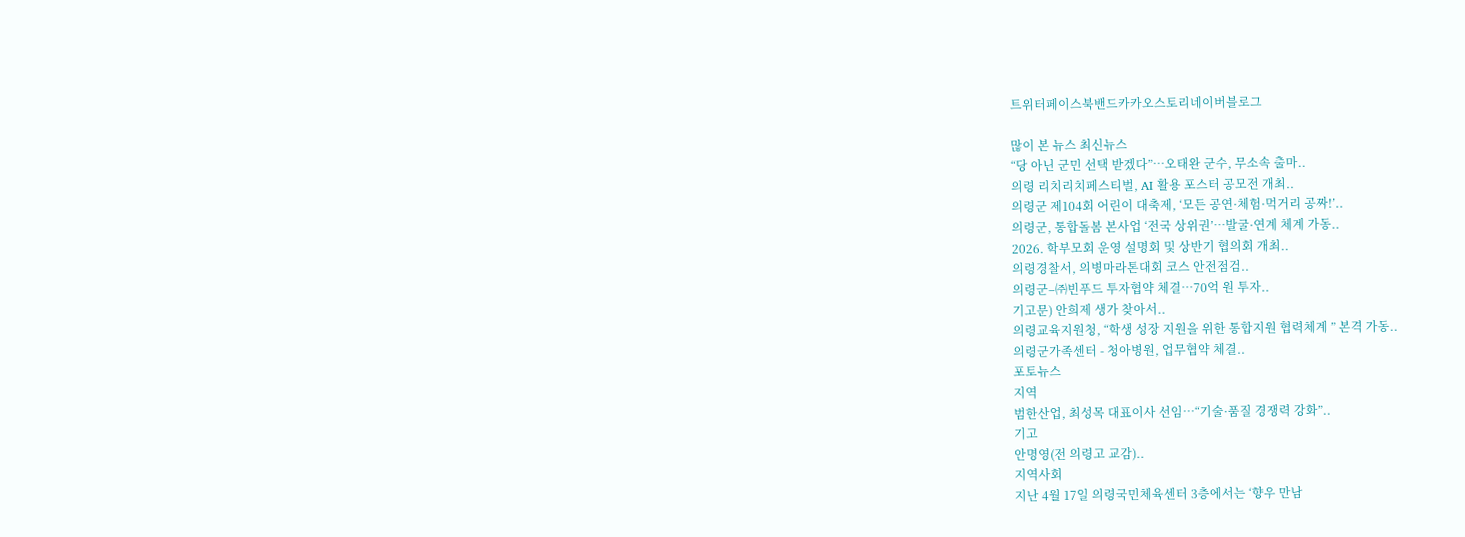트위터페이스북밴드카카오스토리네이버블로그

많이 본 뉴스 최신뉴스
“당 아닌 군민 선택 받겠다”…오태완 군수, 무소속 출마..
의령 리치리치페스티벌, AI 활용 포스터 공모전 개최..
의령군 제104회 어린이 대축제, ‘모든 공연·체험·먹거리 공짜!’..
의령군, 통합돌봄 본사업 ‘전국 상위권’…발굴·연계 체계 가동..
2026. 학부모회 운영 설명회 및 상반기 협의회 개최..
의령경찰서, 의병마라톤대회 코스 안전점검..
의령군–㈜빈푸드 투자협약 체결…70억 원 투자..
기고문) 안희제 생가 찾아서..
의령교육지원청, “학생 성장 지원을 위한 통합지원 협력체계 ” 본격 가동..
의령군가족센터 - 청아병원, 업무협약 체결..
포토뉴스
지역
범한산업, 최성목 대표이사 선임…“기술·품질 경쟁력 강화”..
기고
안명영(전 의령고 교감)..
지역사회
지난 4월 17일 의령국민체육센터 3층에서는 ‘향우 만남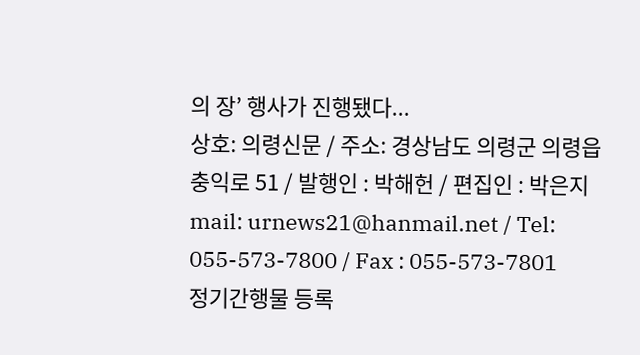의 장’ 행사가 진행됐다...
상호: 의령신문 / 주소: 경상남도 의령군 의령읍 충익로 51 / 발행인 : 박해헌 / 편집인 : 박은지
mail: urnews21@hanmail.net / Tel: 055-573-7800 / Fax : 055-573-7801
정기간행물 등록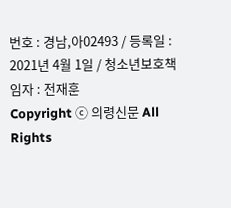번호 : 경남,아02493 / 등록일 : 2021년 4월 1일 / 청소년보호책임자 : 전재훈
Copyright ⓒ 의령신문 All Rights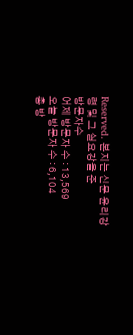Reserved. 본지는 신문 윤리강령 및 그 실요강을 준
방문자수
어제 방문자 수 : 13,569
오늘 방문자 수 : 6,104
총 방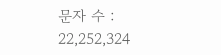문자 수 : 22,252,324